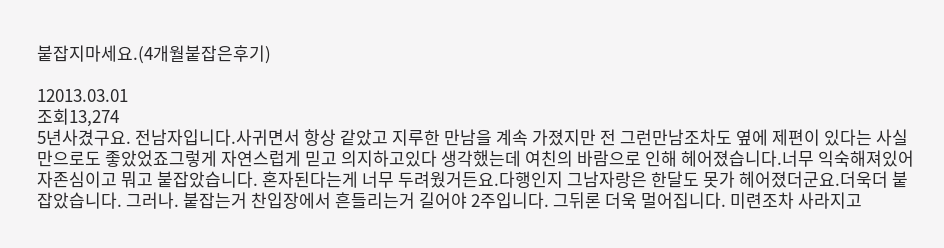붙잡지마세요.(4개월붙잡은후기)

12013.03.01
조회13,274
5년사겼구요. 전남자입니다.사귀면서 항상 같았고 지루한 만남을 계속 가졌지만 전 그런만남조차도 옆에 제편이 있다는 사실만으로도 좋았었죠그렇게 자연스럽게 믿고 의지하고있다 생각했는데 여친의 바람으로 인해 헤어졌습니다.너무 익숙해져있어 자존심이고 뭐고 붙잡았습니다. 혼자된다는게 너무 두려웠거든요.다행인지 그남자랑은 한달도 못가 헤어졌더군요.더욱더 붙잡았습니다. 그러나. 붙잡는거 찬입장에서 흔들리는거 길어야 2주입니다. 그뒤론 더욱 멀어집니다. 미련조차 사라지고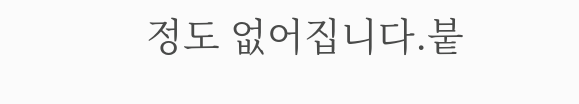정도 없어집니다.붙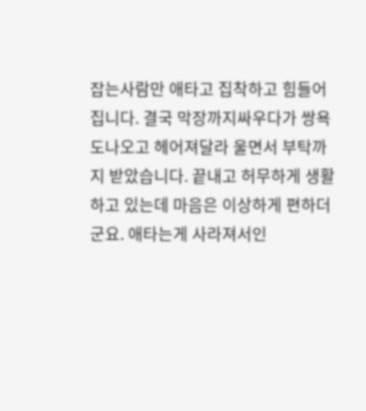잡는사람만 애타고 집착하고 힘들어 집니다. 결국 막장까지싸우다가 쌍욕도나오고 헤어져달라 울면서 부탁까지 받았습니다. 끝내고 허무하게 생활하고 있는데 마음은 이상하게 편하더군요. 애타는게 사라져서인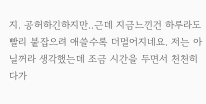지. 공허하긴하지만..근데 지금느낀건 하루라도빨리 붙잡으려 애쓸수록 더멀어지네요. 저는 아닐꺼라 생각했는데 조금 시간을 두면서 천천히 다가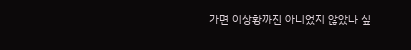가면 이상황까진 아니었지 않았나 싶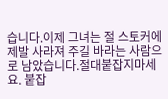습니다.이제 그녀는 절 스토커에 제발 사라져 주길 바라는 사람으로 남았습니다.절대붙잡지마세요. 붙잡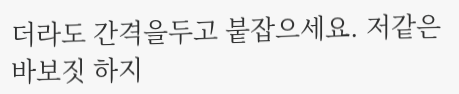더라도 간격을두고 붙잡으세요. 저같은 바보짓 하지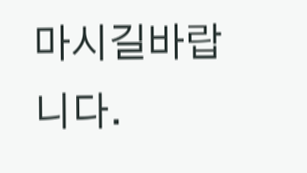마시길바랍니다.